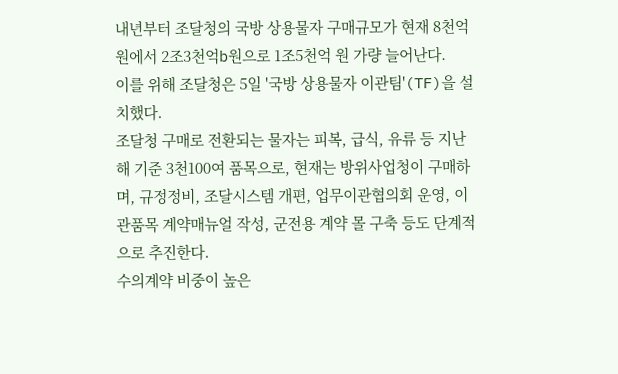내년부터 조달청의 국방 상용물자 구매규모가 현재 8천억 원에서 2조3천억b원으로 1조5천억 원 가량 늘어난다.
이를 위해 조달청은 5일 '국방 상용물자 이관팀'(TF)을 설치했다.
조달청 구매로 전환되는 물자는 피복, 급식, 유류 등 지난해 기준 3천100여 품목으로, 현재는 방위사업청이 구매하며, 규정정비, 조달시스템 개편, 업무이관협의회 운영, 이관품목 계약매뉴얼 작성, 군전용 계약 몰 구축 등도 단계적으로 추진한다.
수의계약 비중이 높은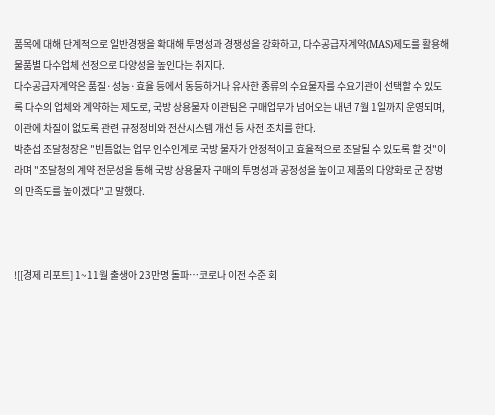품목에 대해 단계적으로 일반경쟁을 확대해 투명성과 경쟁성을 강화하고, 다수공급자계약(MAS)제도를 활용해 물품별 다수업체 선정으로 다양성을 높인다는 취지다.
다수공급자계약은 품질·성능·효율 등에서 동등하거나 유사한 종류의 수요물자를 수요기관이 선택할 수 있도록 다수의 업체와 계약하는 제도로, 국방 상용물자 이관팀은 구매업무가 넘어오는 내년 7월 1일까지 운영되며, 이관에 차질이 없도록 관련 규정정비와 전산시스템 개선 등 사전 조치를 한다.
박춘섭 조달청장은 "빈틈없는 업무 인수인계로 국방 물자가 안정적이고 효율적으로 조달될 수 있도록 할 것"이라며 "조달청의 계약 전문성을 통해 국방 상용물자 구매의 투명성과 공정성을 높이고 제품의 다양화로 군 장병의 만족도를 높이겠다"고 말했다.



![[경제 리포트] 1~11월 출생아 23만명 돌파…코로나 이전 수준 회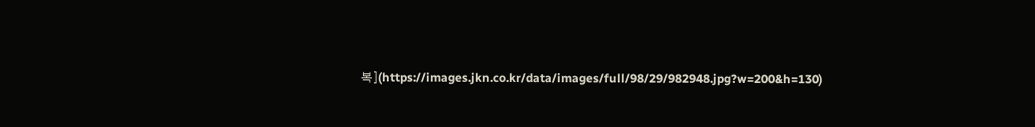복](https://images.jkn.co.kr/data/images/full/98/29/982948.jpg?w=200&h=130)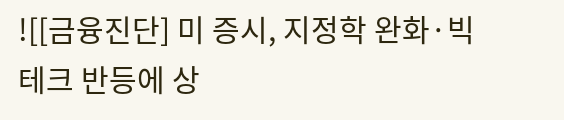![[금융진단] 미 증시, 지정학 완화·빅테크 반등에 상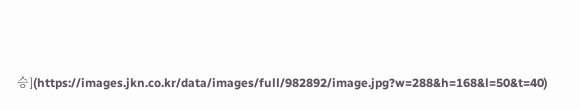승](https://images.jkn.co.kr/data/images/full/982892/image.jpg?w=288&h=168&l=50&t=40)